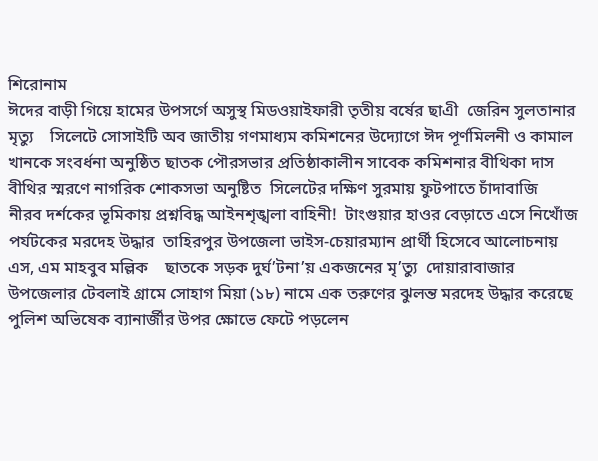শিরোনাম
ঈদের বাড়ী গিয়ে হামের উপসর্গে অসুস্থ মিডওয়াইফারী তৃতীয় বর্ষের ছাএী  জেরিন সুলতানার মৃত্যু    সিলেটে সোসাইটি অব জাতীয় গণমাধ্যম কমিশনের উদ্যোগে ঈদ পূর্ণমিলনী ও কামাল খানকে সংবর্ধনা অনুষ্ঠিত ছাতক পৌরসভার প্রতিষ্ঠাকালীন সাবেক কমিশনার বীথিকা দাস বীথির স্মরণে নাগরিক শোকসভা অনুষ্টিত  সিলেটের দক্ষিণ সুরমায় ফুটপাতে চাঁদাবাজি   নীরব দর্শকের ভূমিকায় প্রশ্নবিদ্ধ আইনশৃঙ্খলা বাহিনী!  টাংগুয়ার হাওর বেড়াতে এসে নিখোঁজ পর্যটকের মরদেহ উদ্ধার  তাহিরপুর উপজেলা ভাইস-চেয়ারম্যান প্রার্থী হিসেবে আলোচনায় এস, এম মাহবুব মল্লিক    ছাতকে সড়ক দুর্ঘ’টনা’য় একজনের মৃ’ত্যু  দোয়ারাবাজার উপজেলার টেবলাই গ্রামে সোহাগ মিয়া (১৮) নামে এক তরুণের ঝুলন্ত মরদেহ উদ্ধার করেছে পুলিশ অভিষেক ব্যানার্জীর উপর ক্ষোভে ফেটে পড়লেন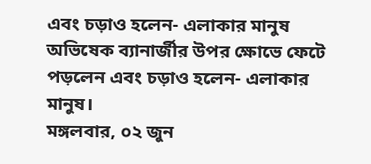এবং চড়াও হলেন- এলাকার মানুষ অভিষেক ব্যানার্জীর উপর ক্ষোভে ফেটে পড়লেন এবং চড়াও হলেন- এলাকার মানুষ।
মঙ্গলবার, ০২ জুন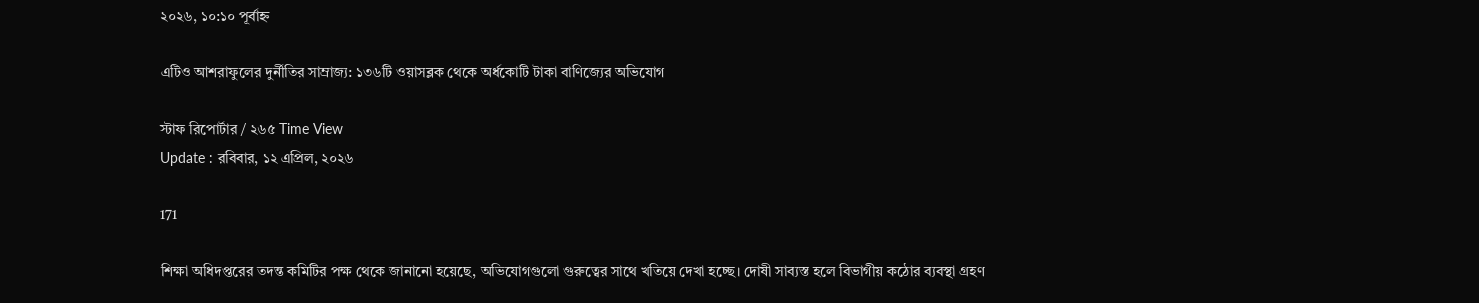২০২৬, ১০:১০ পূর্বাহ্ন

এটিও আশরাফুলের দুর্নীতির সাম্রাজ্য: ১৩৬টি ওয়াসব্লক থেকে অর্ধকোটি টাকা বাণিজ্যের অভিযোগ

স্টাফ রিপোর্টার / ২৬৫ Time View
Update : রবিবার, ১২ এপ্রিল, ২০২৬

171

শিক্ষা অধিদপ্তরের তদন্ত কমিটির পক্ষ থেকে জানানো হয়েছে, অভিযোগগুলো গুরুত্বের সাথে খতিয়ে দেখা হচ্ছে। দোষী সাব্যস্ত হলে বিভাগীয় কঠোর ব্যবস্থা গ্রহণ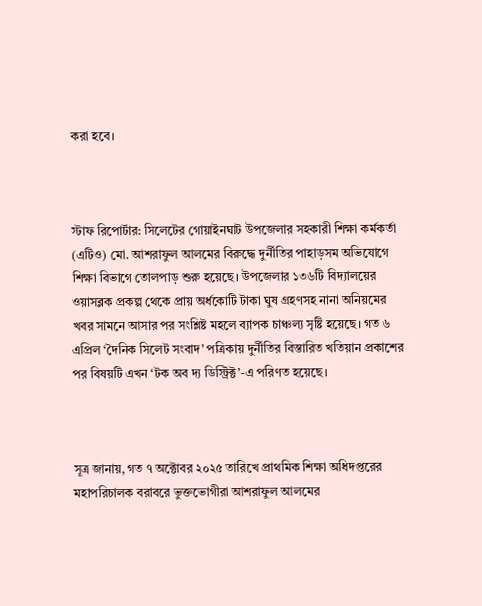করা হবে।



স্টাফ রিপোর্টার: সিলেটের গোয়াইনঘাট উপজেলার সহকারী শিক্ষা কর্মকর্তা (এটিও) মো. আশরাফুল আলমের বিরুদ্ধে দুর্নীতির পাহাড়সম অভিযোগে শিক্ষা বিভাগে তোলপাড় শুরু হয়েছে। উপজেলার ১৩৬টি বিদ্যালয়ের ওয়াসব্লক প্রকল্প থেকে প্রায় অর্ধকোটি টাকা ঘুষ গ্রহণসহ নানা অনিয়মের খবর সামনে আসার পর সংশ্লিষ্ট মহলে ব্যাপক চাঞ্চল্য সৃষ্টি হয়েছে। গত ৬ এপ্রিল ‘দৈনিক সিলেট সংবাদ’ পত্রিকায় দুর্নীতির বিস্তারিত খতিয়ান প্রকাশের পর বিষয়টি এখন ‘টক অব দ্য ডিস্ট্রিক্ট’-এ পরিণত হয়েছে।



সূত্র জানায়, গত ৭ অক্টোবর ২০২৫ তারিখে প্রাথমিক শিক্ষা অধিদপ্তরের মহাপরিচালক বরাবরে ভুক্তভোগীরা আশরাফুল আলমের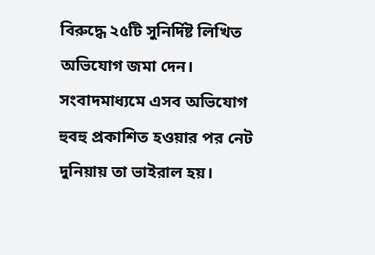বিরুদ্ধে ২৫টি সুনির্দিষ্ট লিখিত অভিযোগ জমা দেন। সংবাদমাধ্যমে এসব অভিযোগ হুবহু প্রকাশিত হওয়ার পর নেট দুনিয়ায় তা ভাইরাল হয়।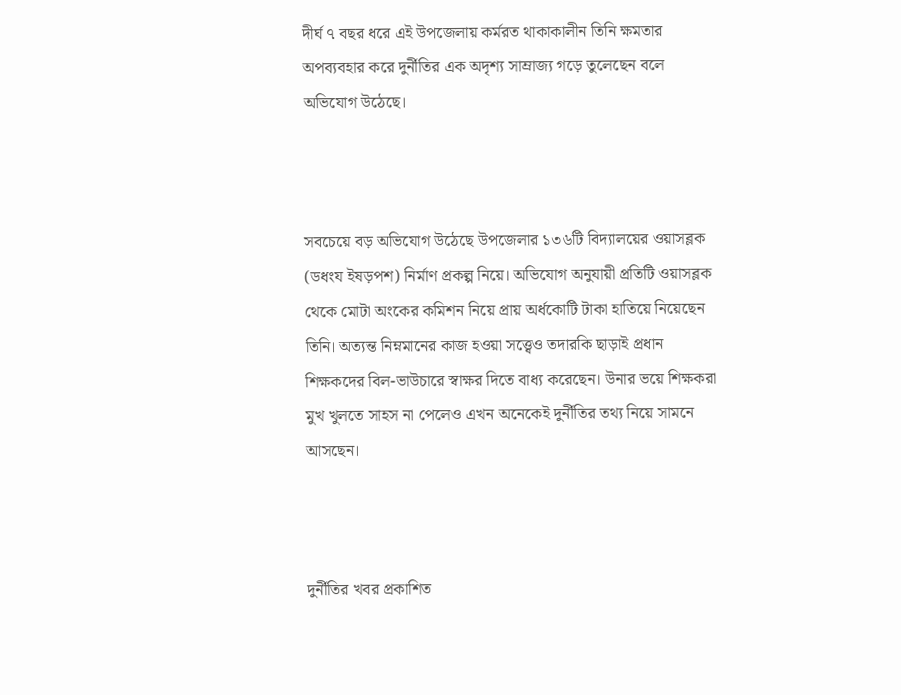দীর্ঘ ৭ বছর ধরে এই উপজেলায় কর্মরত থাকাকালীন তিনি ক্ষমতার অপব্যবহার করে দুর্নীতির এক অদৃশ্য সাম্রাজ্য গড়ে তুলেছেন বলে অভিযোগ উঠেছে।



সবচেয়ে বড় অভিযোগ উঠেছে উপজেলার ১৩৬টি বিদ্যালয়ের ওয়াসব্লক (ডধংয ইষড়পশ) নির্মাণ প্রকল্প নিয়ে। অভিযোগ অনুযায়ী প্রতিটি ওয়াসব্লক থেকে মোটা অংকের কমিশন নিয়ে প্রায় অর্ধকোটি টাকা হাতিয়ে নিয়েছেন তিনি। অত্যন্ত নিম্নমানের কাজ হওয়া সত্ত্বেও তদারকি ছাড়াই প্রধান শিক্ষকদের বিল-ভাউচারে স্বাক্ষর দিতে বাধ্য করেছেন। উনার ভয়ে শিক্ষকরা মুখ খুলতে সাহস না পেলেও এখন অনেকেই দুর্নীতির তথ্য নিয়ে সামনে আসছেন।



দুর্নীতির খবর প্রকাশিত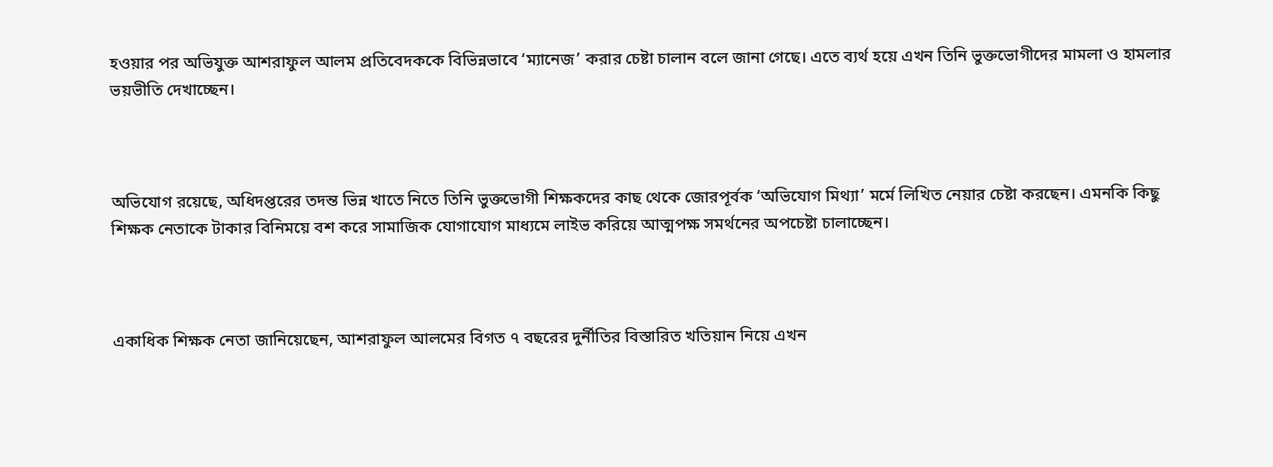হওয়ার পর অভিযুক্ত আশরাফুল আলম প্রতিবেদককে বিভিন্নভাবে ‘ম্যানেজ’ করার চেষ্টা চালান বলে জানা গেছে। এতে ব্যর্থ হয়ে এখন তিনি ভুক্তভোগীদের মামলা ও হামলার ভয়ভীতি দেখাচ্ছেন।



অভিযোগ রয়েছে, অধিদপ্তরের তদন্ত ভিন্ন খাতে নিতে তিনি ভুক্তভোগী শিক্ষকদের কাছ থেকে জোরপূর্বক ‘অভিযোগ মিথ্যা’ মর্মে লিখিত নেয়ার চেষ্টা করছেন। এমনকি কিছু শিক্ষক নেতাকে টাকার বিনিময়ে বশ করে সামাজিক যোগাযোগ মাধ্যমে লাইভ করিয়ে আত্মপক্ষ সমর্থনের অপচেষ্টা চালাচ্ছেন।



একাধিক শিক্ষক নেতা জানিয়েছেন, আশরাফুল আলমের বিগত ৭ বছরের দুর্নীতির বিস্তারিত খতিয়ান নিয়ে এখন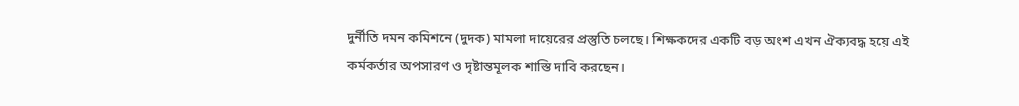দুর্নীতি দমন কমিশনে (দুদক) মামলা দায়েরের প্রস্তুতি চলছে। শিক্ষকদের একটি বড় অংশ এখন ঐক্যবদ্ধ হয়ে এই কর্মকর্তার অপসারণ ও দৃষ্টান্তমূলক শাস্তি দাবি করছেন।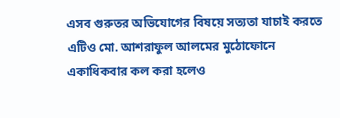এসব গুরুতর অভিযোগের বিষয়ে সত্যতা যাচাই করতে এটিও মো. আশরাফুল আলমের মুঠোফোনে একাধিকবার কল করা হলেও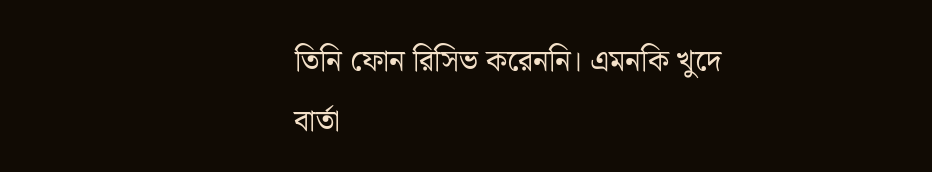তিনি ফোন রিসিভ করেননি। এমনকি খুদে বার্তা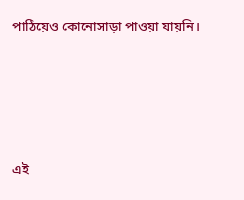পাঠিয়েও কোনোসাড়া পাওয়া যায়নি।




এই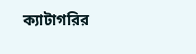ক্যাটাগরির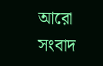আরো সংবাদ